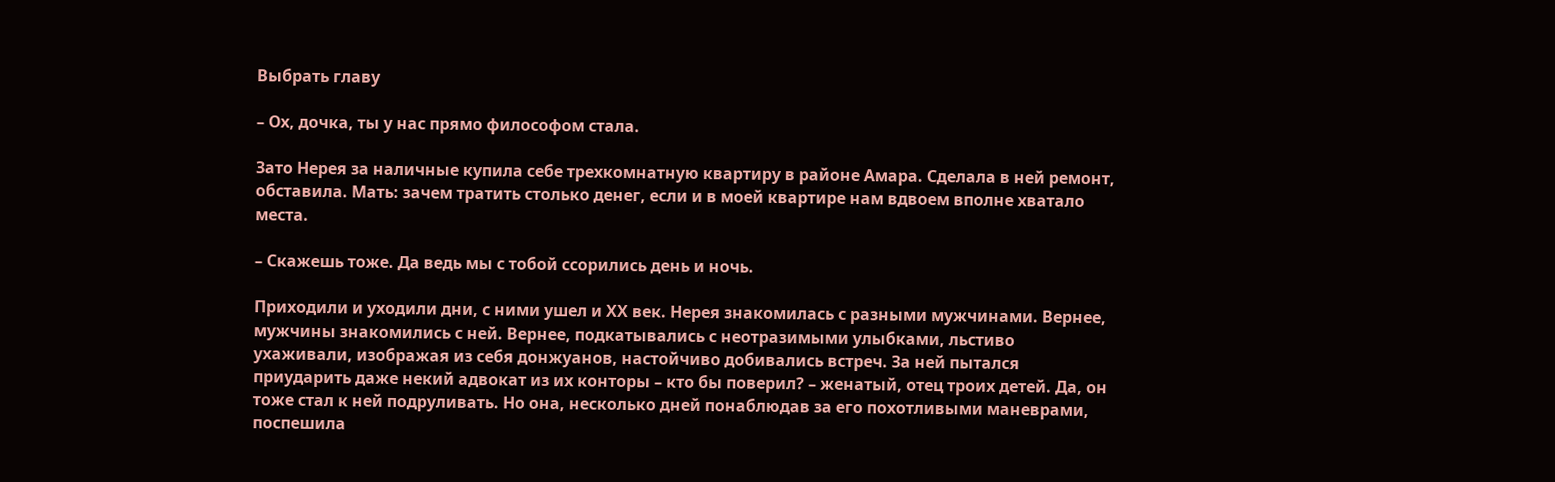Выбрать главу

– Ох, дочка, ты у нас прямо философом стала.

Зато Нерея за наличные купила себе трехкомнатную квартиру в районе Амара. Сделала в ней ремонт, обставила. Мать: зачем тратить столько денег, если и в моей квартире нам вдвоем вполне хватало места.

– Скажешь тоже. Да ведь мы с тобой ссорились день и ночь.

Приходили и уходили дни, с ними ушел и ХХ век. Нерея знакомилась с разными мужчинами. Вернее, мужчины знакомились с ней. Вернее, подкатывались с неотразимыми улыбками, льстиво ухаживали, изображая из себя донжуанов, настойчиво добивались встреч. За ней пытался приударить даже некий адвокат из их конторы – кто бы поверил? – женатый, отец троих детей. Да, он тоже стал к ней подруливать. Но она, несколько дней понаблюдав за его похотливыми маневрами, поспешила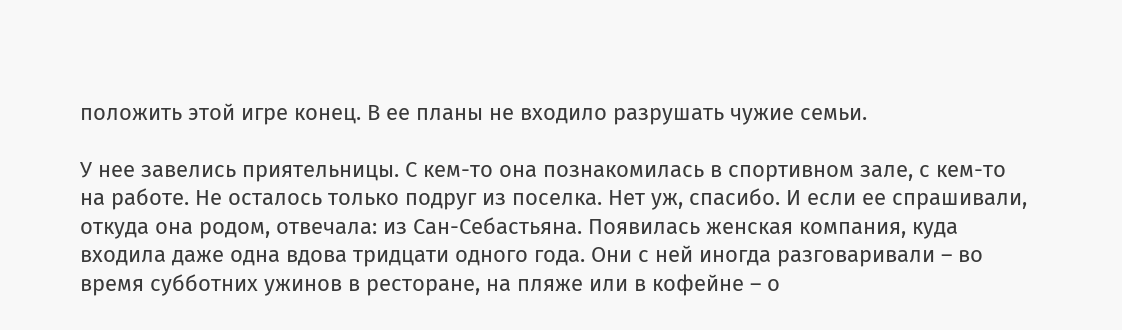положить этой игре конец. В ее планы не входило разрушать чужие семьи.

У нее завелись приятельницы. С кем-то она познакомилась в спортивном зале, с кем-то на работе. Не осталось только подруг из поселка. Нет уж, спасибо. И если ее спрашивали, откуда она родом, отвечала: из Сан-Себастьяна. Появилась женская компания, куда входила даже одна вдова тридцати одного года. Они с ней иногда разговаривали – во время субботних ужинов в ресторане, на пляже или в кофейне – о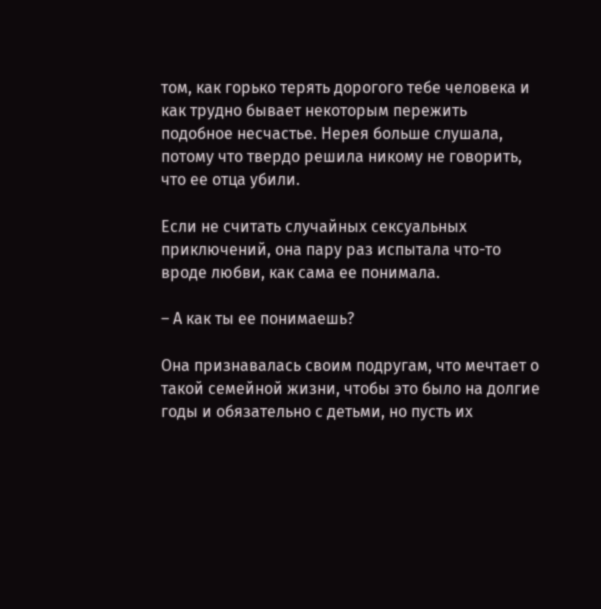том, как горько терять дорогого тебе человека и как трудно бывает некоторым пережить подобное несчастье. Нерея больше слушала, потому что твердо решила никому не говорить, что ее отца убили.

Если не считать случайных сексуальных приключений, она пару раз испытала что-то вроде любви, как сама ее понимала.

– А как ты ее понимаешь?

Она признавалась своим подругам, что мечтает о такой семейной жизни, чтобы это было на долгие годы и обязательно с детьми, но пусть их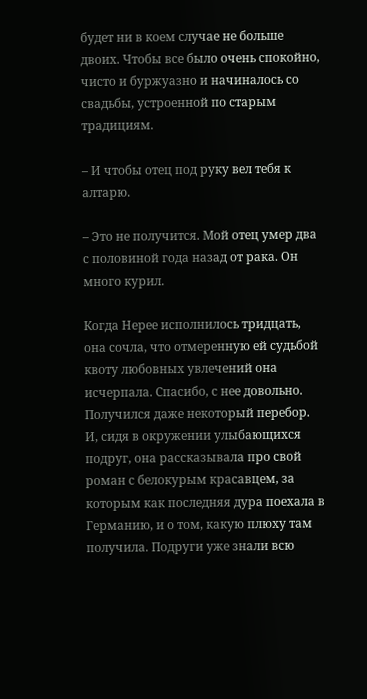будет ни в коем случае не больше двоих. Чтобы все было очень спокойно, чисто и буржуазно и начиналось со свадьбы, устроенной по старым традициям.

– И чтобы отец под руку вел тебя к алтарю.

– Это не получится. Мой отец умер два с половиной года назад от рака. Он много курил.

Когда Нерее исполнилось тридцать, она сочла, что отмеренную ей судьбой квоту любовных увлечений она исчерпала. Спасибо, с нее довольно. Получился даже некоторый перебор. И, сидя в окружении улыбающихся подруг, она рассказывала про свой роман с белокурым красавцем, за которым как последняя дура поехала в Германию, и о том, какую плюху там получила. Подруги уже знали всю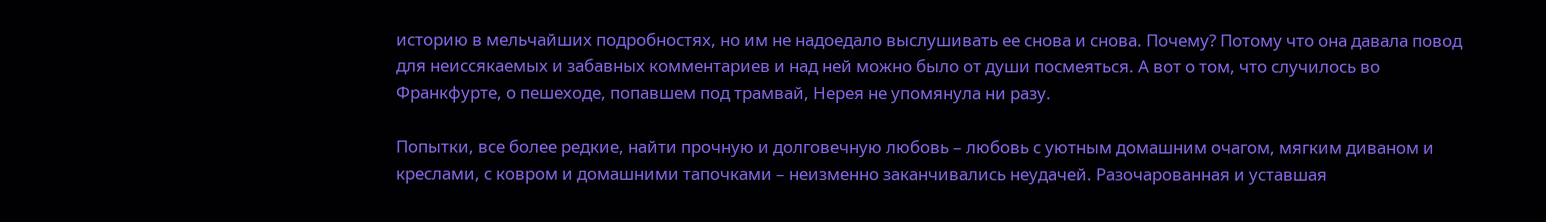историю в мельчайших подробностях, но им не надоедало выслушивать ее снова и снова. Почему? Потому что она давала повод для неиссякаемых и забавных комментариев и над ней можно было от души посмеяться. А вот о том, что случилось во Франкфурте, о пешеходе, попавшем под трамвай, Нерея не упомянула ни разу.

Попытки, все более редкие, найти прочную и долговечную любовь – любовь с уютным домашним очагом, мягким диваном и креслами, с ковром и домашними тапочками – неизменно заканчивались неудачей. Разочарованная и уставшая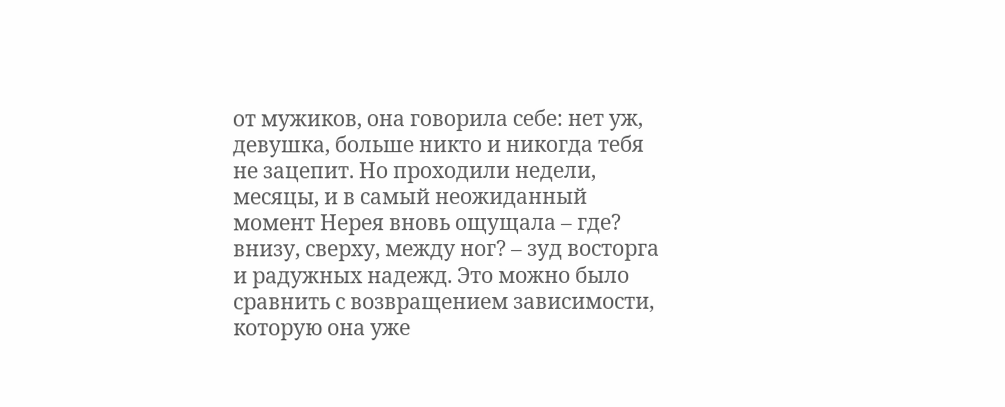от мужиков, она говорила себе: нет уж, девушка, больше никто и никогда тебя не зацепит. Но проходили недели, месяцы, и в самый неожиданный момент Нерея вновь ощущала – где? внизу, сверху, между ног? – зуд восторга и радужных надежд. Это можно было сравнить с возвращением зависимости, которую она уже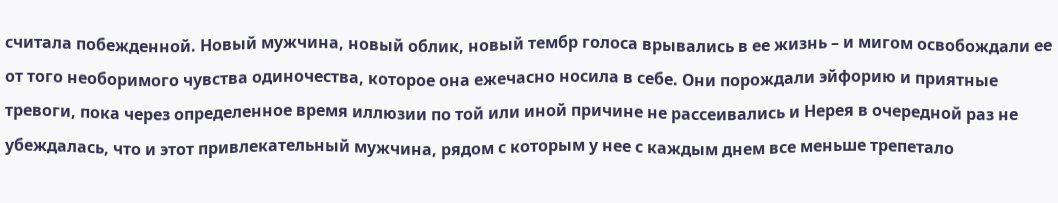считала побежденной. Новый мужчина, новый облик, новый тембр голоса врывались в ее жизнь – и мигом освобождали ее от того необоримого чувства одиночества, которое она ежечасно носила в себе. Они порождали эйфорию и приятные тревоги, пока через определенное время иллюзии по той или иной причине не рассеивались и Нерея в очередной раз не убеждалась, что и этот привлекательный мужчина, рядом с которым у нее с каждым днем все меньше трепетало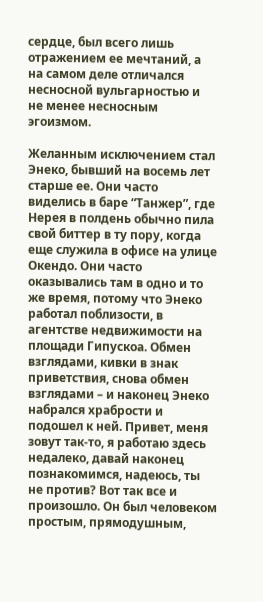сердце, был всего лишь отражением ее мечтаний, а на самом деле отличался несносной вульгарностью и не менее несносным эгоизмом.

Желанным исключением стал Энеко, бывший на восемь лет старше ее. Они часто виделись в баре “Танжер”, где Нерея в полдень обычно пила свой биттер в ту пору, когда еще служила в офисе на улице Окендо. Они часто оказывались там в одно и то же время, потому что Энеко работал поблизости, в агентстве недвижимости на площади Гипускоа. Обмен взглядами, кивки в знак приветствия, снова обмен взглядами – и наконец Энеко набрался храбрости и подошел к ней. Привет, меня зовут так-то, я работаю здесь недалеко, давай наконец познакомимся, надеюсь, ты не против? Вот так все и произошло. Он был человеком простым, прямодушным,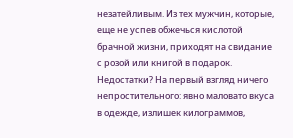незатейливым. Из тех мужчин, которые, еще не успев обжечься кислотой брачной жизни, приходят на свидание с розой или книгой в подарок. Недостатки? На первый взгляд ничего непростительного: явно маловато вкуса в одежде, излишек килограммов,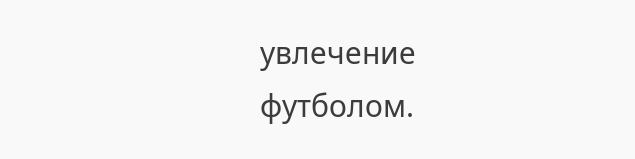увлечение футболом.